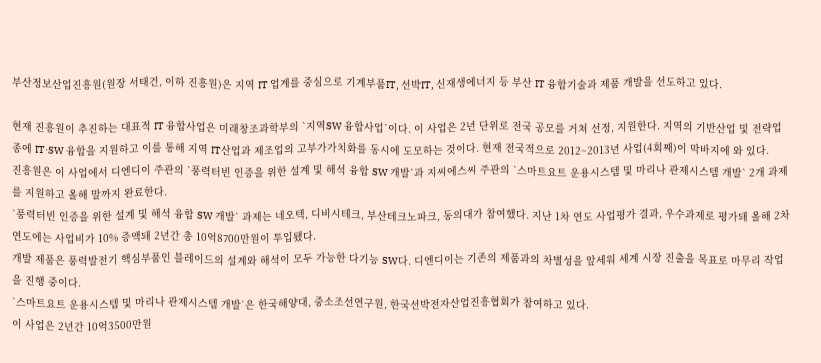부산정보산업진흥원(원장 서태건, 이하 진흥원)은 지역 IT 업계를 중심으로 기계부품IT, 선박IT, 신재생에너지 등 부산 IT 융합기술과 제품 개발을 선도하고 있다.

현재 진흥원이 추진하는 대표적 IT 융합사업은 미래창조과학부의 `지역SW 융합사업`이다. 이 사업은 2년 단위로 전국 공모를 거쳐 선정, 지원한다. 지역의 기반산업 및 전략업종에 IT·SW 융합을 지원하고 이를 통해 지역 IT산업과 제조업의 고부가가치화를 동시에 도모하는 것이다. 현재 전국적으로 2012~2013년 사업(4회째)이 막바지에 와 있다.
진흥원은 이 사업에서 디엔디이 주관의 `풍력터빈 인증을 위한 설계 및 해석 융합 SW 개발`과 지씨에스씨 주관의 `스마트요트 운용시스템 및 마리나 관제시스템 개발` 2개 과제를 지원하고 올해 말까지 완료한다.
`풍력터빈 인증을 위한 설계 및 해석 융합 SW 개발` 과제는 네오텍, 디비시테크, 부산테크노파크, 동의대가 참여했다. 지난 1차 연도 사업평가 결과, 우수과제로 평가돼 올해 2차 연도에는 사업비가 10% 증액돼 2년간 총 10억8700만원이 투입됐다.
개발 제품은 풍력발전기 핵심부품인 블레이드의 설계와 해석이 모두 가능한 다기능 SW다. 디엔디이는 기존의 제품과의 차별성을 앞세워 세계 시장 진출을 목표로 마무리 작업을 진행 중이다.
`스마트요트 운용시스템 및 마리나 관제시스템 개발`은 한국해양대, 중소조선연구원, 한국선박전자산업진흥협회가 참여하고 있다.
이 사업은 2년간 10억3500만원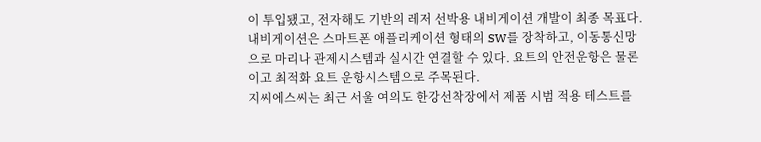이 투입됐고, 전자해도 기반의 레저 선박용 내비게이션 개발이 최종 목표다. 내비게이션은 스마트폰 애플리케이션 형태의 SW를 장착하고, 이동통신망으로 마리나 관제시스템과 실시간 연결할 수 있다. 요트의 안전운항은 물론이고 최적화 요트 운항시스템으로 주목된다.
지씨에스씨는 최근 서울 여의도 한강선착장에서 제품 시범 적용 테스트를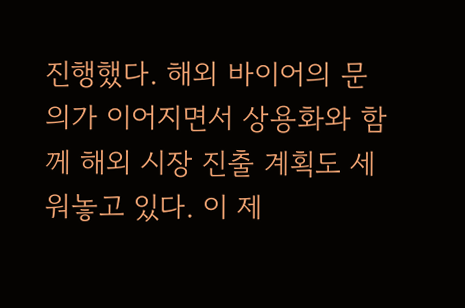진행했다. 해외 바이어의 문의가 이어지면서 상용화와 함께 해외 시장 진출 계획도 세워놓고 있다. 이 제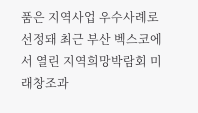품은 지역사업 우수사례로 선정돼 최근 부산 벡스코에서 열린 지역희망박람회 미래창조과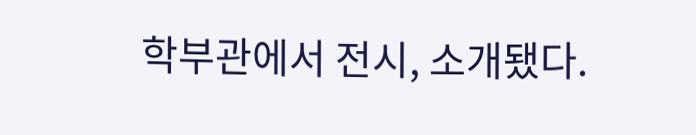학부관에서 전시, 소개됐다.